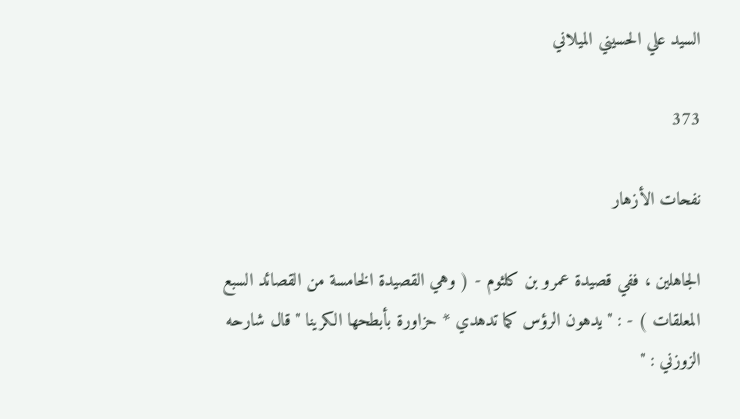السيد علي الحسيني الميلاني

373

نفحات الأزهار

الجاهلين ، ففي قصيدة عمرو بن كلثوم - ( وهي القصيدة الخامسة من القصائد السبع المعلقات ) - : " يدهون الرؤس كما تدهدي * حزاورة بأبطحها الكرينا " قال شارحه الزوزني : "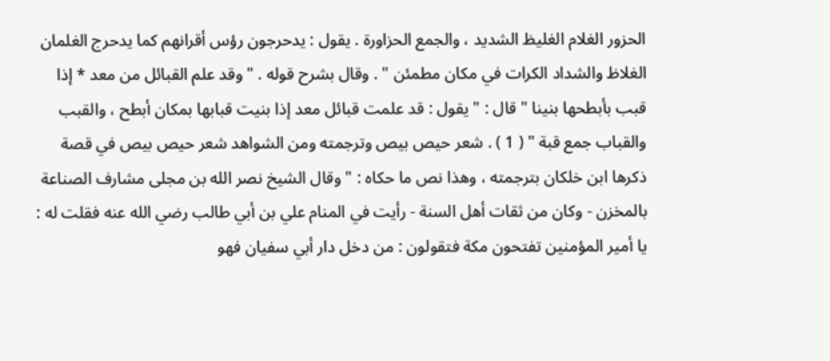الحزور الغلام الغليظ الشديد ، والجمع الحزاورة . يقول : يدحرجون رؤس أقرانهم كما يدحرج الغلمان الغلاظ والشداد الكرات في مكان مطمئن " . وقال بشرح قوله . " وقد علم القبائل من معد * إذا قبب بأبطحها بنينا " قال : " يقول : قد علمت قبائل معد إذا بنيت قبابها بمكان أبطح ، والقبب والقباب جمع قبة " ( 1 ) . شعر حيص بيص وترجمته ومن الشواهد شعر حيص بيص في قصة ذكرها ابن خلكان بترجمته ، وهذا نص ما حكاه : " وقال الشيخ نصر الله بن مجلى مشارف الصناعة بالمخزن - وكان من ثقات أهل السنة - رأيت في المنام علي بن أبي طالب رضي الله عنه فقلت له : يا أمير المؤمنين تفتحون مكة فتقولون : من دخل دار أبي سفيان فهو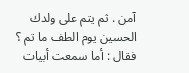آمن . ثم يتم على ولدك الحسين يوم الطف ما تم ؟ فقال : أما سمعت أبيات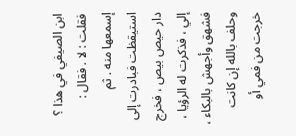ابن الصيفي في هذا ؟ فقلت : لا . فقال : إسمعها منه . ثم استيقظت فبادرت إلى دار حيص بيص ، فخرج إلي ، فذكرت له الرؤيا ، فشهق وأجهش بالبكاء ، وحلف بالله إن كانت خرجت من فمي أو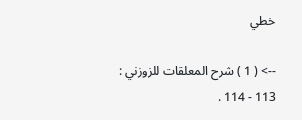خطي

--> ( 1 ) شرح المعلقات للزوزني : 113 - 114 .